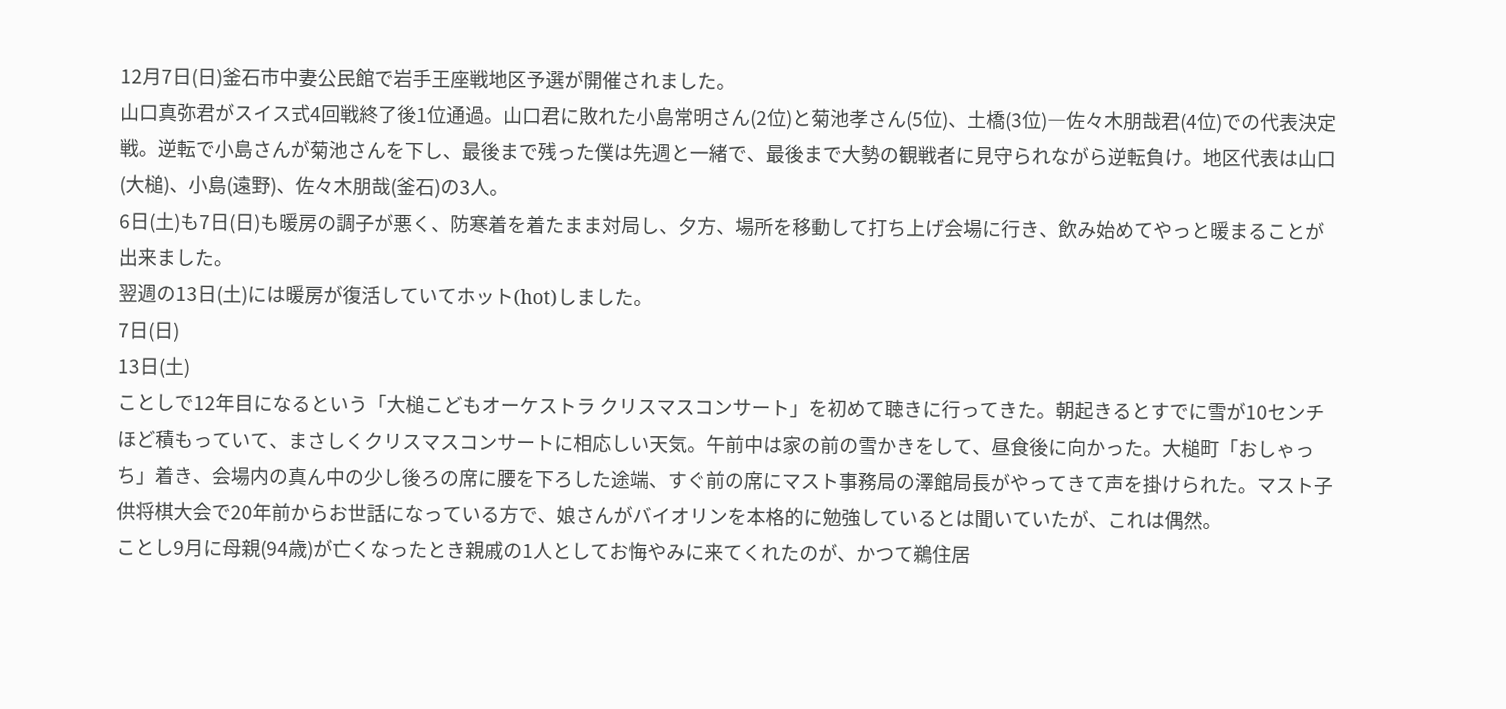12月7日(日)釜石市中妻公民館で岩手王座戦地区予選が開催されました。
山口真弥君がスイス式4回戦終了後1位通過。山口君に敗れた小島常明さん(2位)と菊池孝さん(5位)、土橋(3位)―佐々木朋哉君(4位)での代表決定戦。逆転で小島さんが菊池さんを下し、最後まで残った僕は先週と一緒で、最後まで大勢の観戦者に見守られながら逆転負け。地区代表は山口(大槌)、小島(遠野)、佐々木朋哉(釜石)の3人。
6日(土)も7日(日)も暖房の調子が悪く、防寒着を着たまま対局し、夕方、場所を移動して打ち上げ会場に行き、飲み始めてやっと暖まることが出来ました。
翌週の13日(土)には暖房が復活していてホット(hot)しました。
7日(日)
13日(土)
ことしで12年目になるという「大槌こどもオーケストラ クリスマスコンサート」を初めて聴きに行ってきた。朝起きるとすでに雪が10センチほど積もっていて、まさしくクリスマスコンサートに相応しい天気。午前中は家の前の雪かきをして、昼食後に向かった。大槌町「おしゃっち」着き、会場内の真ん中の少し後ろの席に腰を下ろした途端、すぐ前の席にマスト事務局の澤館局長がやってきて声を掛けられた。マスト子供将棋大会で20年前からお世話になっている方で、娘さんがバイオリンを本格的に勉強しているとは聞いていたが、これは偶然。
ことし9月に母親(94歳)が亡くなったとき親戚の1人としてお悔やみに来てくれたのが、かつて鵜住居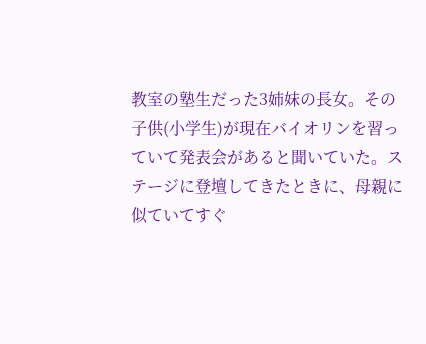教室の塾生だった3姉妹の長女。その子供(小学生)が現在バイオリンを習っていて発表会があると聞いていた。ステージに登壇してきたときに、母親に似ていてすぐ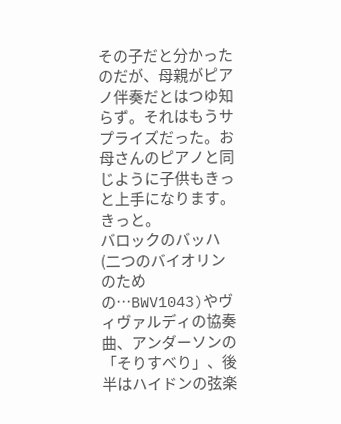その子だと分かったのだが、母親がピアノ伴奏だとはつゆ知らず。それはもうサプライズだった。お母さんのピアノと同じように子供もきっと上手になります。きっと。
バロックのバッハ(二つのバイオリンのための…BWV1043)やヴィヴァルディの協奏曲、アンダーソンの「そりすべり」、後半はハイドンの弦楽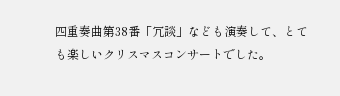四重奏曲第38番「冗談」なども演奏して、とても楽しいクリスマスコンサートでした。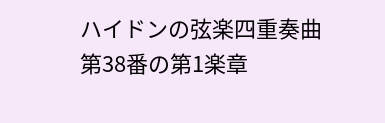ハイドンの弦楽四重奏曲第38番の第1楽章